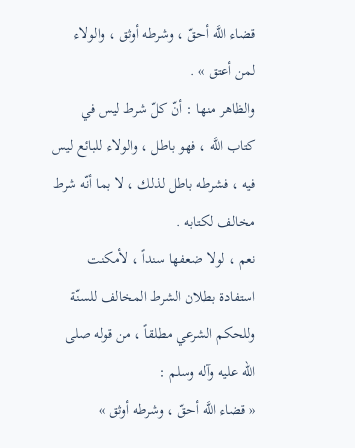قضاء اللَّه أحقّ ، وشرطه أوثق ، والولاء لمن أعتق » .
والظاهر منها : أنّ كلّ شرط ليس في كتاب اللَّه ، فهو باطل ، والولاء للبائع ليس فيه ، فشرطه باطل لذلك ، لا بما أنّه شرط مخالف لكتابه .
نعم ، لولا ضعفها سنداً ، لأمكنت استفادة بطلان الشرط المخالف للسنّة وللحكم الشرعي مطلقاً ، من قوله صلى الله عليه وآله وسلم :
« قضاء اللَّه أحقّ ، وشرطه أوثق »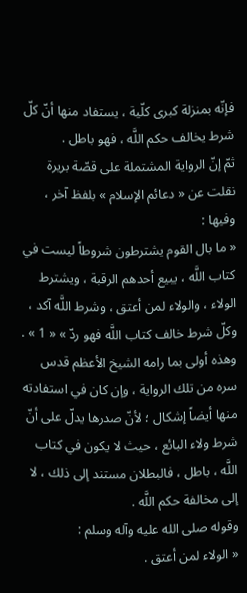فإنّه بمنزلة كبرى كلّية ، يستفاد منها أنّ كلّ شرط يخالف حكم اللَّه ، فهو باطل .
ثمّ إنّ الرواية المشتملة على قصّة بريرة نقلت عن « دعائم الإسلام » بلفظ آخر ، وفيها :
« ما بال القوم يشترطون شروطاً ليست في كتاب اللَّه ، يبيع أحدهم الرقبة ، ويشترط الولاء ، والولاء لمن أعتق ، وشرط اللَّه آكد ، وكلّ شرط خالف كتاب اللَّه فهو ردّ » « 1 » .
وهذه أولى بما رامه الشيخ الأعظم قدس سره من تلك الرواية ، وإن كان في استفادته منها أيضاً إشكال ؛ لأنّ صدرها يدلّ على أنّ شرط ولاء البائع ، حيث لا يكون في كتاب اللَّه ، باطل ، فالبطلان مستند إلى ذلك ، لا إلى مخالفة حكم اللَّه .
وقوله صلى الله عليه وآله وسلم :
« الولاء لمن أعتق .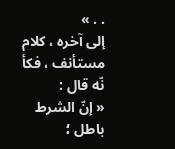. . »
إلى آخره ، كلام مستأنف ، فكأ نّه قال :
« إنّ الشرط باطل ؛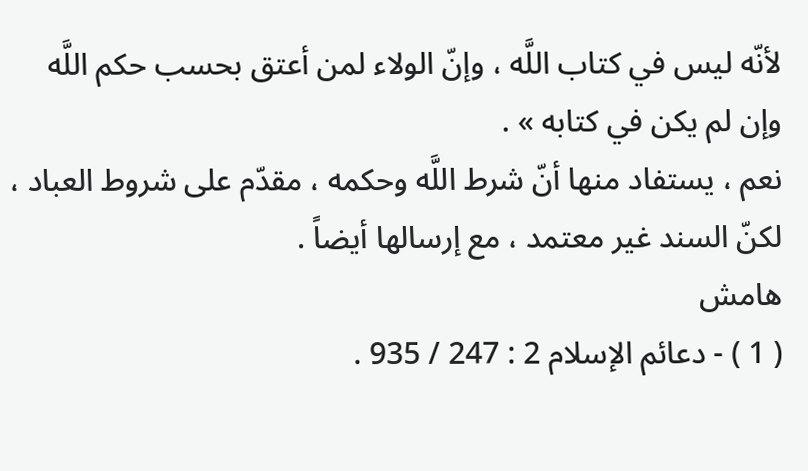لأنّه ليس في كتاب اللَّه ، وإنّ الولاء لمن أعتق بحسب حكم اللَّه وإن لم يكن في كتابه » .
نعم ، يستفاد منها أنّ شرط اللَّه وحكمه ، مقدّم على شروط العباد ، لكنّ السند غير معتمد ، مع إرسالها أيضاً .
هامش
( 1 ) - دعائم الإسلام 2 : 247 / 935 .